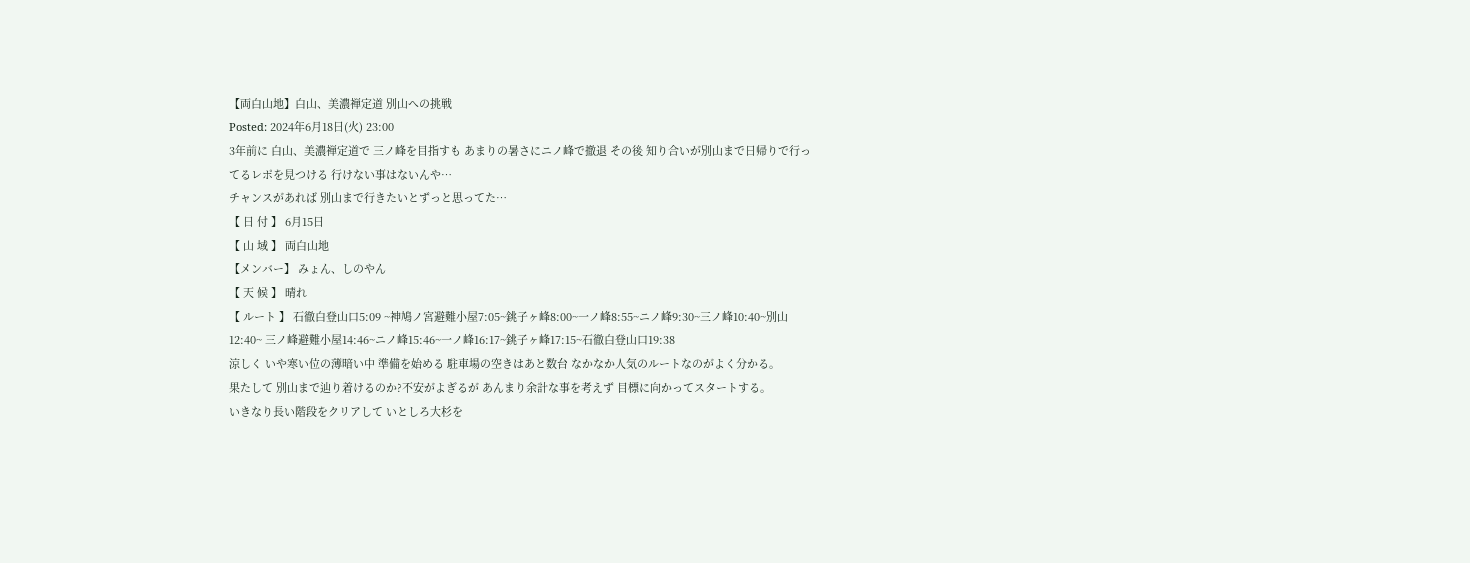【両白山地】白山、美濃禅定道 別山への挑戦
Posted: 2024年6月18日(火) 23:00
3年前に 白山、美濃禅定道で 三ノ峰を目指すも あまりの暑さにニノ峰で撤退 その後 知り合いが別山まで日帰りで行ってるレポを見つける 行けない事はないんや…
チャンスがあれば 別山まで行きたいとずっと思ってた…
【 日 付 】 6月15日
【 山 域 】 両白山地
【メンバー】 みょん、しのやん
【 天 候 】 晴れ
【 ルート 】 石徹白登山口5:09 ~神鳩ノ宮避難小屋7:05~銚子ヶ峰8:00~一ノ峰8:55~ニノ峰9:30~三ノ峰10:40~別山12:40~ 三ノ峰避難小屋14:46~ニノ峰15:46~一ノ峰16:17~銚子ヶ峰17:15~石徹白登山口19:38
涼しく いや寒い位の薄暗い中 準備を始める 駐車場の空きはあと数台 なかなか人気のルートなのがよく分かる。
果たして 別山まで辿り着けるのか?不安がよぎるが あんまり余計な事を考えず 目標に向かってスタートする。
いきなり長い階段をクリアして いとしろ大杉を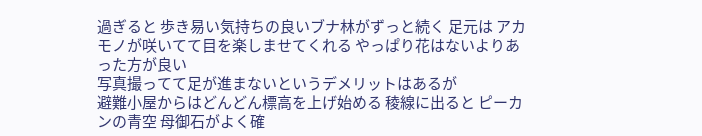過ぎると 歩き易い気持ちの良いブナ林がずっと続く 足元は アカモノが咲いてて目を楽しませてくれる やっぱり花はないよりあった方が良い
写真撮ってて足が進まないというデメリットはあるが
避難小屋からはどんどん標高を上げ始める 稜線に出ると ピーカンの青空 母御石がよく確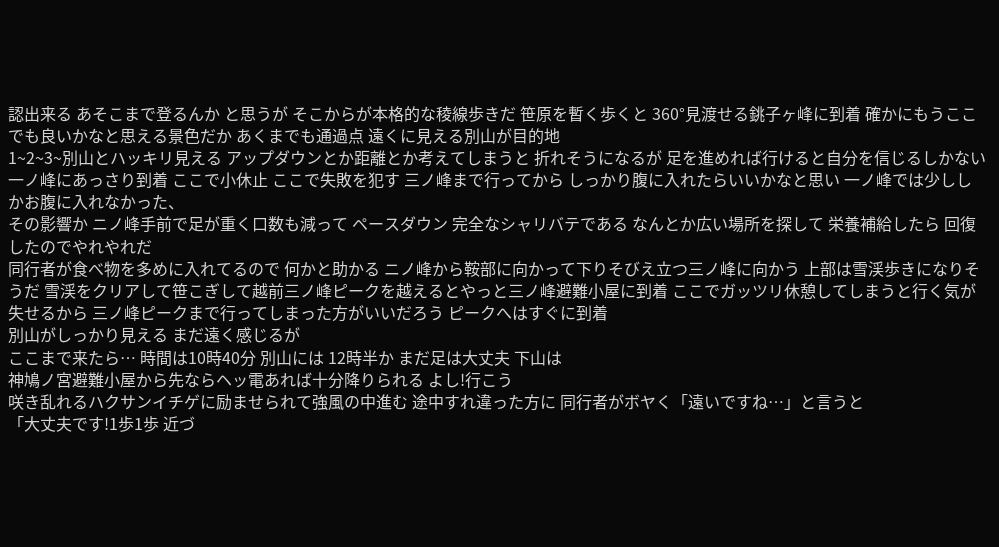認出来る あそこまで登るんか と思うが そこからが本格的な稜線歩きだ 笹原を暫く歩くと 360°見渡せる銚子ヶ峰に到着 確かにもうここでも良いかなと思える景色だか あくまでも通過点 遠くに見える別山が目的地
1~2~3~別山とハッキリ見える アップダウンとか距離とか考えてしまうと 折れそうになるが 足を進めれば行けると自分を信じるしかない
一ノ峰にあっさり到着 ここで小休止 ここで失敗を犯す 三ノ峰まで行ってから しっかり腹に入れたらいいかなと思い 一ノ峰では少ししかお腹に入れなかった、
その影響か ニノ峰手前で足が重く口数も減って ペースダウン 完全なシャリバテである なんとか広い場所を探して 栄養補給したら 回復したのでやれやれだ
同行者が食べ物を多めに入れてるので 何かと助かる ニノ峰から鞍部に向かって下りそびえ立つ三ノ峰に向かう 上部は雪渓歩きになりそうだ 雪渓をクリアして笹こぎして越前三ノ峰ピークを越えるとやっと三ノ峰避難小屋に到着 ここでガッツリ休憩してしまうと行く気が失せるから 三ノ峰ピークまで行ってしまった方がいいだろう ピークへはすぐに到着
別山がしっかり見える まだ遠く感じるが
ここまで来たら… 時間は10時40分 別山には 12時半か まだ足は大丈夫 下山は
神鳩ノ宮避難小屋から先ならヘッ電あれば十分降りられる よし!行こう
咲き乱れるハクサンイチゲに励ませられて強風の中進む 途中すれ違った方に 同行者がボヤく「遠いですね…」と言うと
「大丈夫です!1歩1歩 近づ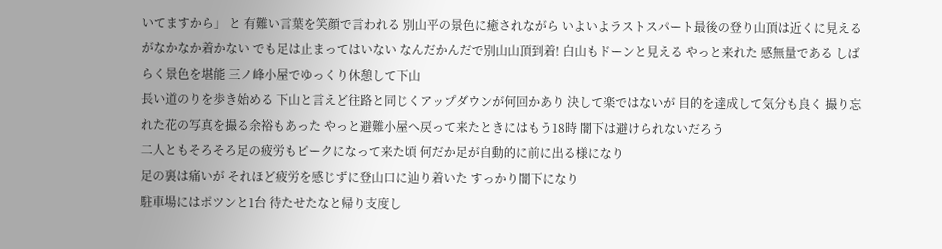いてますから」 と 有難い言葉を笑顔で言われる 別山平の景色に癒されながら いよいよラストスパート最後の登り山頂は近くに見えるがなかなか着かない でも足は止まってはいない なんだかんだで別山山頂到着! 白山もドーンと見える やっと来れた 感無量である しばらく景色を堪能 三ノ峰小屋でゆっくり休憩して下山
長い道のりを歩き始める 下山と言えど往路と同じくアップダウンが何回かあり 決して楽ではないが 目的を達成して気分も良く 撮り忘れた花の写真を撮る余裕もあった やっと避難小屋へ戻って来たときにはもう18時 闇下は避けられないだろう
二人ともそろそろ足の疲労もピークになって来た頃 何だか足が自動的に前に出る様になり
足の裏は痛いが それほど疲労を感じずに登山口に辿り着いた すっかり闇下になり
駐車場にはポツンと1台 待たせたなと帰り支度し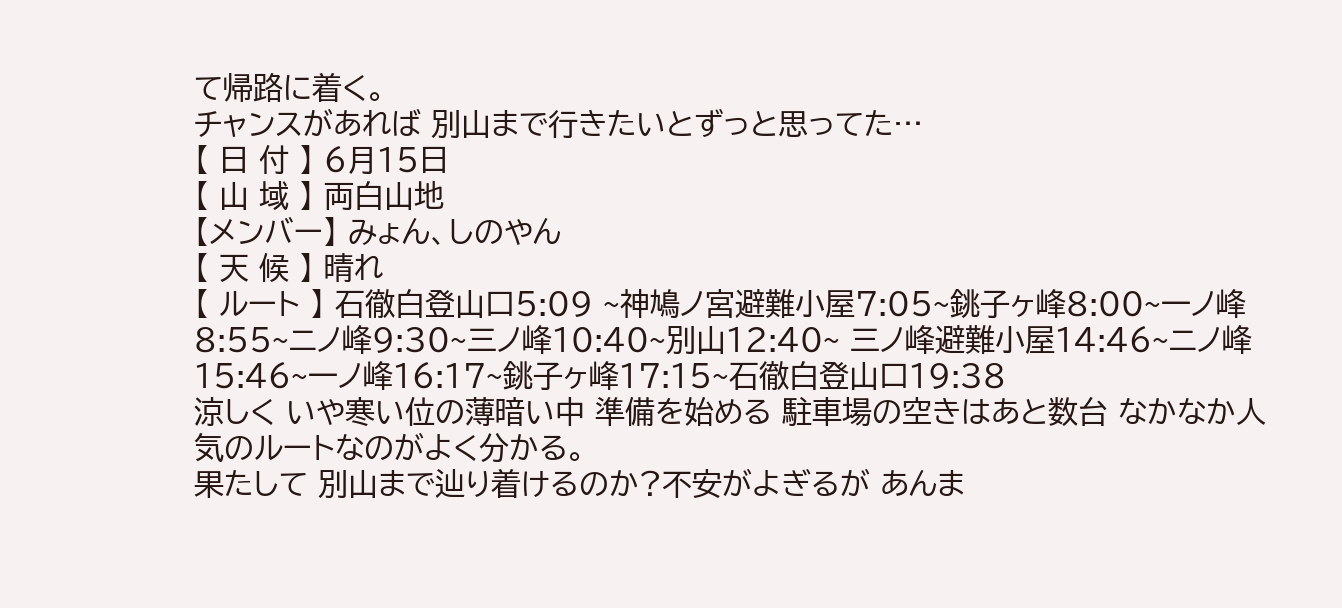て帰路に着く。
チャンスがあれば 別山まで行きたいとずっと思ってた…
【 日 付 】 6月15日
【 山 域 】 両白山地
【メンバー】 みょん、しのやん
【 天 候 】 晴れ
【 ルート 】 石徹白登山口5:09 ~神鳩ノ宮避難小屋7:05~銚子ヶ峰8:00~一ノ峰8:55~ニノ峰9:30~三ノ峰10:40~別山12:40~ 三ノ峰避難小屋14:46~ニノ峰15:46~一ノ峰16:17~銚子ヶ峰17:15~石徹白登山口19:38
涼しく いや寒い位の薄暗い中 準備を始める 駐車場の空きはあと数台 なかなか人気のルートなのがよく分かる。
果たして 別山まで辿り着けるのか?不安がよぎるが あんま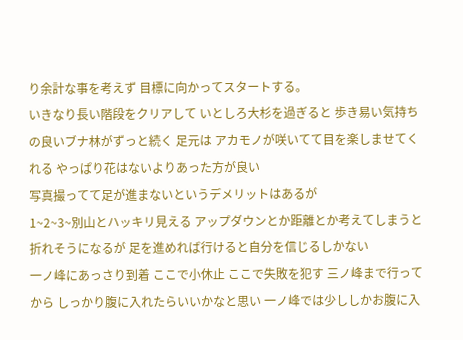り余計な事を考えず 目標に向かってスタートする。
いきなり長い階段をクリアして いとしろ大杉を過ぎると 歩き易い気持ちの良いブナ林がずっと続く 足元は アカモノが咲いてて目を楽しませてくれる やっぱり花はないよりあった方が良い
写真撮ってて足が進まないというデメリットはあるが
1~2~3~別山とハッキリ見える アップダウンとか距離とか考えてしまうと 折れそうになるが 足を進めれば行けると自分を信じるしかない
一ノ峰にあっさり到着 ここで小休止 ここで失敗を犯す 三ノ峰まで行ってから しっかり腹に入れたらいいかなと思い 一ノ峰では少ししかお腹に入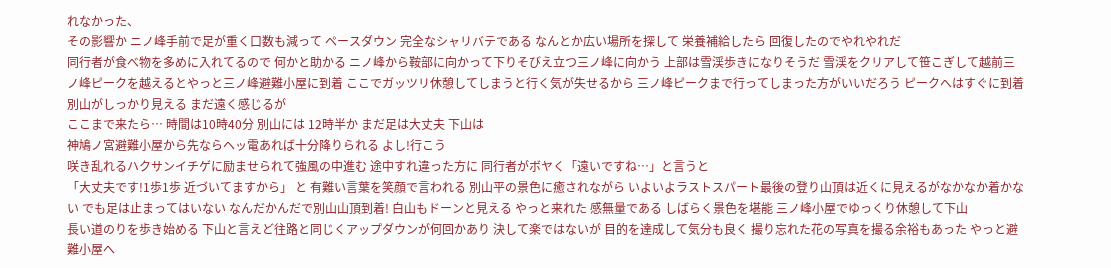れなかった、
その影響か ニノ峰手前で足が重く口数も減って ペースダウン 完全なシャリバテである なんとか広い場所を探して 栄養補給したら 回復したのでやれやれだ
同行者が食べ物を多めに入れてるので 何かと助かる ニノ峰から鞍部に向かって下りそびえ立つ三ノ峰に向かう 上部は雪渓歩きになりそうだ 雪渓をクリアして笹こぎして越前三ノ峰ピークを越えるとやっと三ノ峰避難小屋に到着 ここでガッツリ休憩してしまうと行く気が失せるから 三ノ峰ピークまで行ってしまった方がいいだろう ピークへはすぐに到着
別山がしっかり見える まだ遠く感じるが
ここまで来たら… 時間は10時40分 別山には 12時半か まだ足は大丈夫 下山は
神鳩ノ宮避難小屋から先ならヘッ電あれば十分降りられる よし!行こう
咲き乱れるハクサンイチゲに励ませられて強風の中進む 途中すれ違った方に 同行者がボヤく「遠いですね…」と言うと
「大丈夫です!1歩1歩 近づいてますから」 と 有難い言葉を笑顔で言われる 別山平の景色に癒されながら いよいよラストスパート最後の登り山頂は近くに見えるがなかなか着かない でも足は止まってはいない なんだかんだで別山山頂到着! 白山もドーンと見える やっと来れた 感無量である しばらく景色を堪能 三ノ峰小屋でゆっくり休憩して下山
長い道のりを歩き始める 下山と言えど往路と同じくアップダウンが何回かあり 決して楽ではないが 目的を達成して気分も良く 撮り忘れた花の写真を撮る余裕もあった やっと避難小屋へ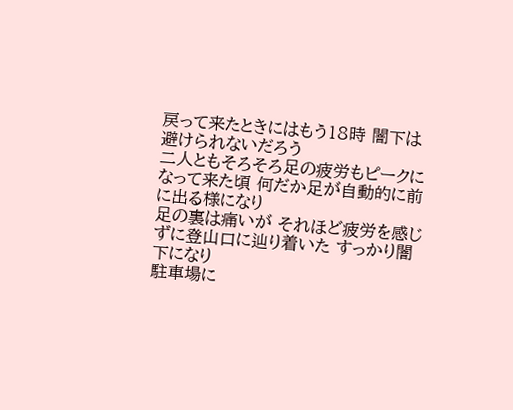戻って来たときにはもう18時 闇下は避けられないだろう
二人ともそろそろ足の疲労もピークになって来た頃 何だか足が自動的に前に出る様になり
足の裏は痛いが それほど疲労を感じずに登山口に辿り着いた すっかり闇下になり
駐車場に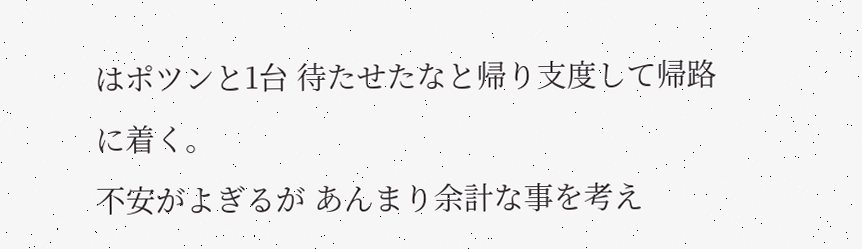はポツンと1台 待たせたなと帰り支度して帰路に着く。
不安がよぎるが あんまり余計な事を考え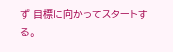ず 目標に向かってスタートする。